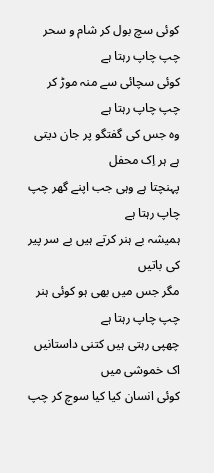کوئی سچ بول کر شام و سحر چپ چاپ رہتا ہے
کوئی سچائی سے منہ موڑ کر چپ چاپ رہتا ہے
وہ جس کی گفتگو پر جان دیتی ہے ہر اِک محفل
پہنچتا ہے وہی جب اپنے گھر چپ چاپ رہتا ہے
ہمیشہ بے ہنر کرتے ہیں بے سر پیر کی باتیں
مگر جس میں بھی ہو کوئی ہنر چپ چاپ رہتا ہے
چھپی رہتی ہیں کتنی داستانیں اک خموشی میں
کوئی انسان کیا کیا سوچ کر چپ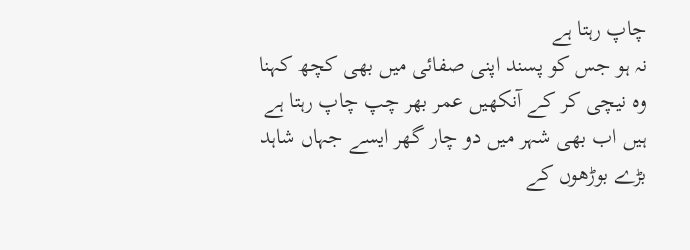چاپ رہتا ہے
نہ ہو جس کو پسند اپنی صفائی میں بھی کچھ کہنا
وہ نیچی کر کے آنکھیں عمر بھر چپ چاپ رہتا ہے
ہیں اب بھی شہر میں دو چار گھر ایسے جہاں شاہد
بڑے بوڑھوں کے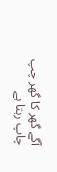آگے گھر کا گھر چپ چاپ رہتا ہے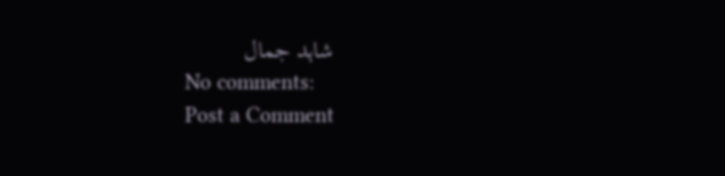شاہد جمال
No comments:
Post a Comment